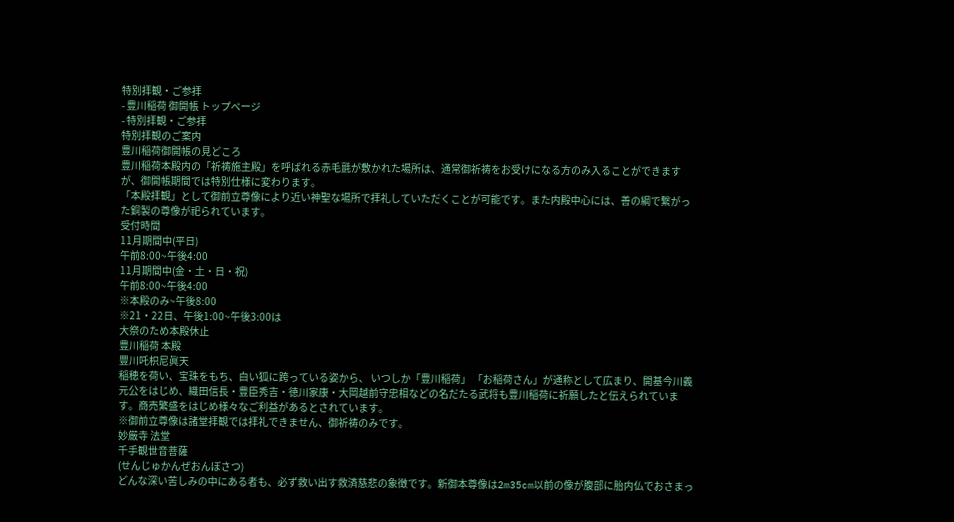特別拝観・ご参拝
- 豊川稲荷 御開帳 トップページ
- 特別拝観・ご参拝
特別拝観のご案内
豊川稲荷御開帳の見どころ
豊川稲荷本殿内の「祈祷施主殿」を呼ばれる赤毛氈が敷かれた場所は、通常御祈祷をお受けになる方のみ入ることができますが、御開帳期間では特別仕様に変わります。
「本殿拝観」として御前立尊像により近い神聖な場所で拝礼していただくことが可能です。また内殿中心には、善の綱で繋がった銅製の尊像が祀られています。
受付時間
11月期間中(平日)
午前8:00~午後4:00
11月期間中(金・土・日・祝)
午前8:00~午後4:00
※本殿のみ~午後8:00
※21・22日、午後1:00~午後3:00は
大祭のため本殿休止
豊川稲荷 本殿
豐川吒枳尼眞天
稲穂を荷い、宝珠をもち、白い狐に跨っている姿から、 いつしか「豊川稲荷」 「お稲荷さん」が通称として広まり、開基今川義元公をはじめ、織田信長・豊臣秀吉・徳川家康・大岡越前守忠相などの名だたる武将も豊川稲荷に祈願したと伝えられています。商売繁盛をはじめ様々なご利益があるとされています。
※御前立尊像は諸堂拝観では拝礼できません、御祈祷のみです。
妙厳寺 法堂
千手観世音菩薩
(せんじゅかんぜおんぼさつ)
どんな深い苦しみの中にある者も、必ず救い出す救済慈悲の象徴です。新御本尊像は2m35cm以前の像が腹部に胎内仏でおさまっ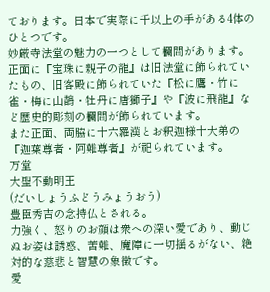ております。日本で実際に千以上の手がある4体のひとつです。
妙厳寺法堂の魅力の一つとして欄間があります。
正面に『宝珠に親子の龍』は旧法堂に飾られていたもの、旧客殿に飾られていた『松に鷹・竹に雀・梅に山鵲・牡丹に唐獅子』や『波に飛龍』など歴史的彫刻の欄間が飾られています。
また正面、両脇に十六羅漢とお釈迦様十大弟の『迦葉尊者・阿難尊者』が祀られています。
万堂
大聖不動明王
(だいしょうふどうみょうおう)
豊臣秀吉の念持仏とされる。
力強く、怒りのお顔は衆への深い愛であり、動じぬお姿は誘惑、苦難、魔障に一切揺るがない、絶対的な慈悲と智慧の象徴です。
愛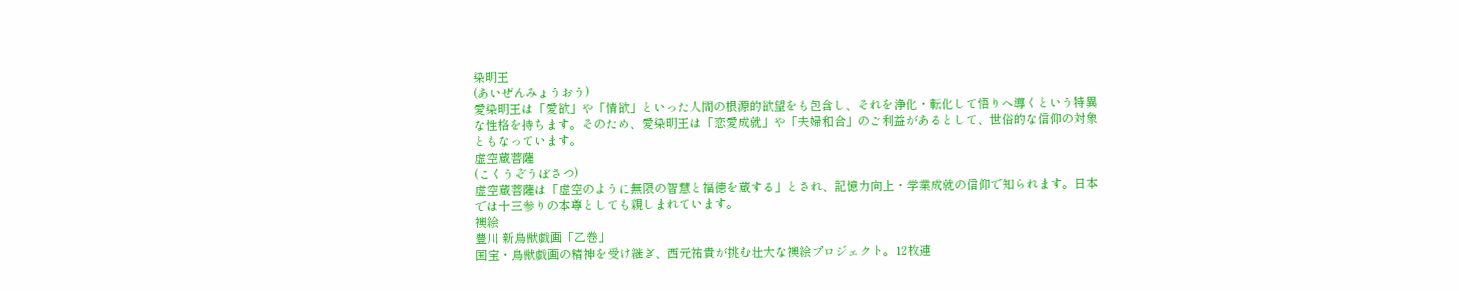染明王
(あいぜんみょうおう)
愛染明王は「愛欲」や「情欲」といった人間の根源的欲望をも包含し、それを浄化・転化して悟りへ導くという特異な性格を持ちます。そのため、愛染明王は「恋愛成就」や「夫婦和合」のご利益があるとして、世俗的な信仰の対象ともなっています。
虚空蔵菩薩
(こくうぞうぼさつ)
虚空蔵菩薩は「虚空のように無限の智慧と福徳を蔵する」とされ、記憶力向上・学業成就の信仰で知られます。日本では十三参りの本尊としても親しまれています。
襖絵
豊川 新鳥獣戯画「乙巻」
国宝・鳥獣戯画の精神を受け継ぎ、西元祐貴が挑む壮大な襖絵プロジェクト。12枚連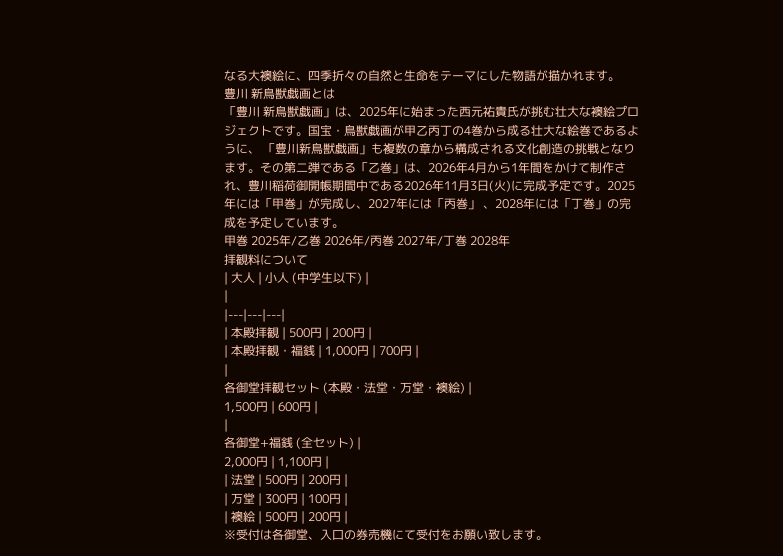なる大襖絵に、四季折々の自然と生命をテーマにした物語が描かれます。
豊川 新鳥獣戯画とは
「豊川 新鳥獣戯画」は、2025年に始まった西元祐貴氏が挑む壮大な襖絵プロジェクトです。国宝・鳥獣戯画が甲乙丙丁の4巻から成る壮大な絵巻であるように、 「豊川新鳥獣戯画」も複数の章から構成される文化創造の挑戦となります。その第二弾である「乙巻」は、2026年4月から1年間をかけて制作され、豊川稲荷御開帳期間中である2026年11月3日(火)に完成予定です。2025年には「甲巻」が完成し、2027年には「丙巻」 、2028年には「丁巻」の完成を予定しています。
甲巻 2025年/乙巻 2026年/丙巻 2027年/丁巻 2028年
拝観料について
| 大人 | 小人 (中学生以下) |
|
|---|---|---|
| 本殿拝観 | 500円 | 200円 |
| 本殿拝観・福銭 | 1,000円 | 700円 |
|
各御堂拝観セット (本殿・法堂・万堂・襖絵) |
1,500円 | 600円 |
|
各御堂+福銭 (全セット) |
2,000円 | 1,100円 |
| 法堂 | 500円 | 200円 |
| 万堂 | 300円 | 100円 |
| 襖絵 | 500円 | 200円 |
※受付は各御堂、入口の券売機にて受付をお願い致します。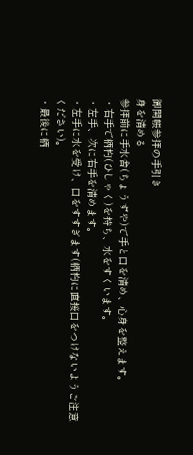御開帳参拝の手引き
身を清める
参拝前に手水舎(ちょうずや)で手と口を清め、心身を整えます。
・右手で柄杓(ひしゃく)を持ち、水をすくいます。
・左手、次に右手を清めます。
・左手に水を受け、口をすすぎます(柄杓に直接口をつけないようご注意ください)。
・最後に柄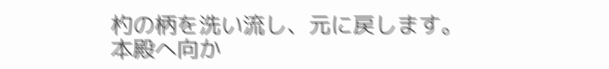杓の柄を洗い流し、元に戻します。
本殿へ向か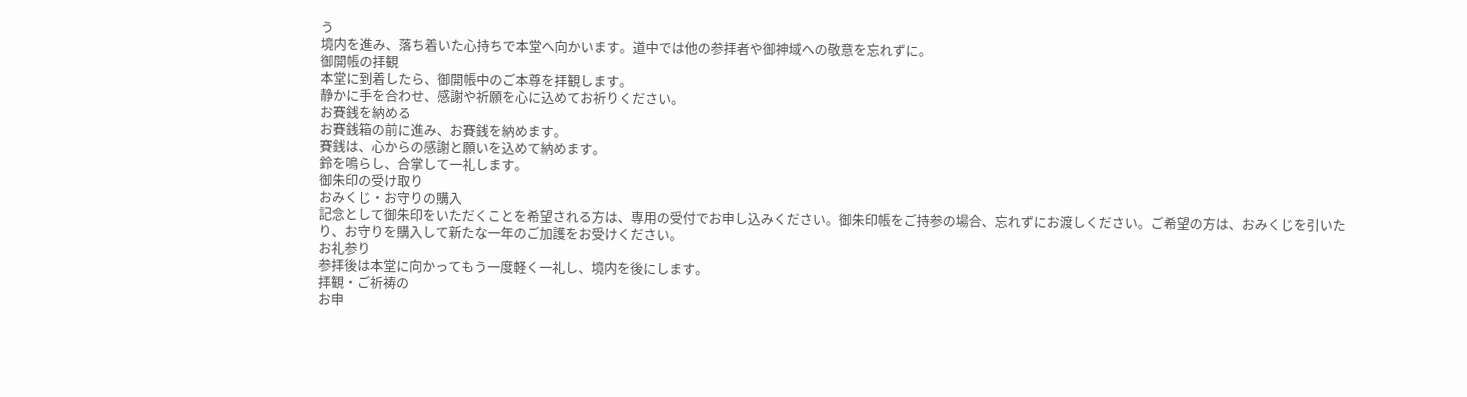う
境内を進み、落ち着いた心持ちで本堂へ向かいます。道中では他の参拝者や御神域への敬意を忘れずに。
御開帳の拝観
本堂に到着したら、御開帳中のご本尊を拝観します。
静かに手を合わせ、感謝や祈願を心に込めてお祈りください。
お賽銭を納める
お賽銭箱の前に進み、お賽銭を納めます。
賽銭は、心からの感謝と願いを込めて納めます。
鈴を鳴らし、合掌して一礼します。
御朱印の受け取り
おみくじ・お守りの購入
記念として御朱印をいただくことを希望される方は、専用の受付でお申し込みください。御朱印帳をご持参の場合、忘れずにお渡しください。ご希望の方は、おみくじを引いたり、お守りを購入して新たな一年のご加護をお受けください。
お礼参り
参拝後は本堂に向かってもう一度軽く一礼し、境内を後にします。
拝観・ご祈祷の
お申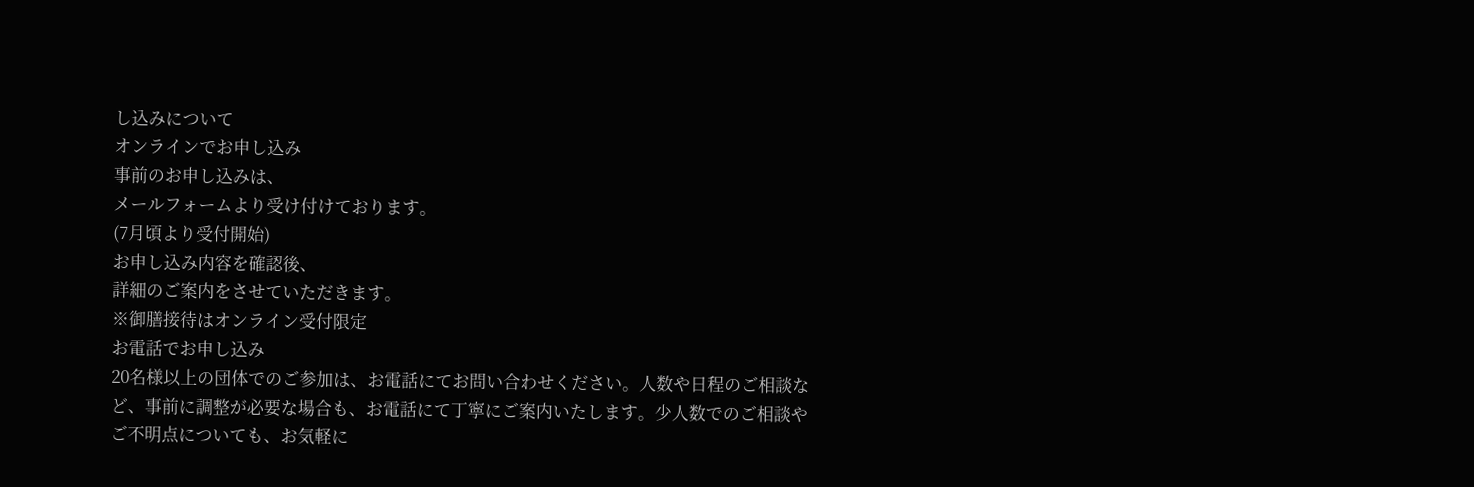し込みについて
オンラインでお申し込み
事前のお申し込みは、
メールフォームより受け付けております。
(7月頃より受付開始)
お申し込み内容を確認後、
詳細のご案内をさせていただきます。
※御膳接待はオンライン受付限定
お電話でお申し込み
20名様以上の団体でのご参加は、お電話にてお問い合わせください。人数や日程のご相談など、事前に調整が必要な場合も、お電話にて丁寧にご案内いたします。少人数でのご相談やご不明点についても、お気軽に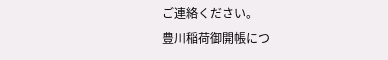ご連絡ください。
豊川稲荷御開帳につ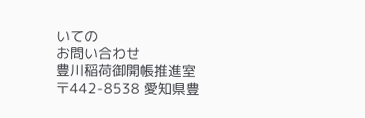いての
お問い合わせ
豊川稲荷御開帳推進室
〒442-8538 愛知県豊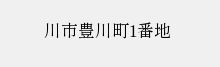川市豊川町1番地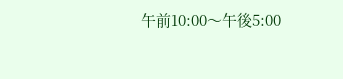午前10:00〜午後5:00